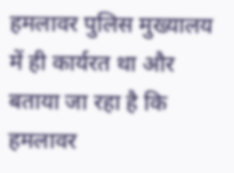हमलावर पुलिस मुख्यालय में ही कार्यरत था और बताया जा रहा है कि हमलावर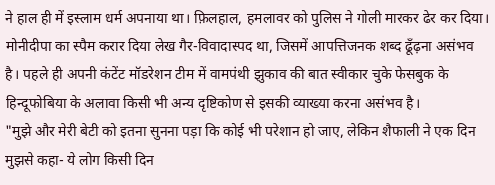ने हाल ही में इस्लाम धर्म अपनाया था। फ़िलहाल, हमलावर को पुलिस ने गोली मारकर ढेर कर दिया।
मोनीदीपा का स्पैम करार दिया लेख गैर-विवादास्पद था, जिसमें आपत्तिजनक शब्द ढूँढ़ना असंभव है। पहले ही अपनी कंटेंट मॉडरेशन टीम में वामपंथी झुकाव की बात स्वीकार चुके फेसबुक के हिन्दूफोबिया के अलावा किसी भी अन्य दृष्टिकोण से इसकी व्याख्या करना असंभव है।
"मुझे और मेरी बेटी को इतना सुनना पड़ा कि कोई भी परेशान हो जाए, लेकिन शैफाली ने एक दिन मुझसे कहा- ये लोग किसी दिन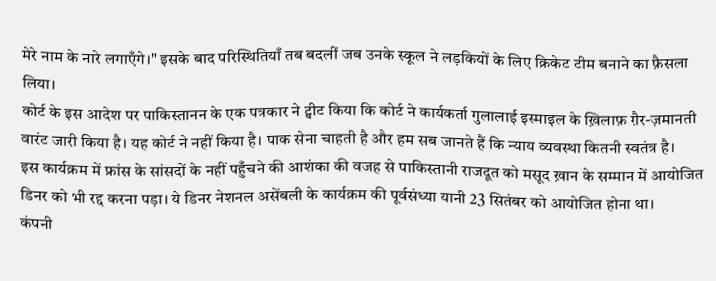मेरे नाम के नारे लगाएँगे।" इसके बाद परिस्थितियाँ तब बदलीं जब उनके स्कूल ने लड़कियों के लिए क्रिकेट टीम बनाने का फ़ैसला लिया।
कोर्ट के इस आदेश पर पाकिस्तानन के एक पत्रकार ने ट्वीट किया कि कोर्ट ने कार्यकर्ता गुलालाई इस्माइल के ख़िलाफ़ ग़ैर-ज़मानती वारंट जारी किया है। यह कोर्ट ने नहीं किया है। पाक सेना चाहती है और हम सब जानते हैं कि न्याय व्यवस्था कितनी स्वतंत्र है।
इस कार्यक्रम में फ्रांस के सांसदों के नहीं पहुँचने की आशंका की वजह से पाकिस्तानी राजदूत को मसूद ख़ान के सम्मान में आयोजित डिनर को भी रद्द करना पड़ा। ये डिनर नेशनल असेंबली के कार्यक्रम की पूर्वसंध्या यानी 23 सितंबर को आयोजित होना था।
कंपनी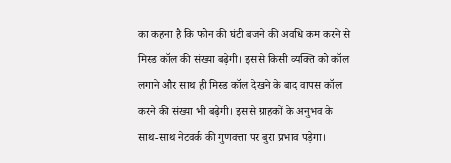का कहना है कि फोन की घंटी बजने की अवधि कम करने से मिस्ड कॉल की संख्या बढ़ेगी। इससे किसी व्यक्ति को कॉल लगाने और साथ ही मिस्ड कॉल देखने के बाद वापस कॉल करने की संख्या भी बढ़ेगी। इससे ग्राहकों के अनुभव के साथ-साथ नेटवर्क की गुणवत्ता पर बुरा प्रभाव पड़ेगा।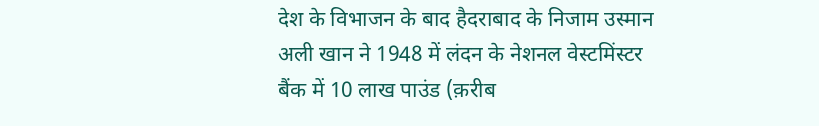देश के विभाजन के बाद हैदराबाद के निजाम उस्मान अली खान ने 1948 में लंदन के नेशनल वेस्टमिंस्टर बैंक में 10 लाख पाउंड (क़रीब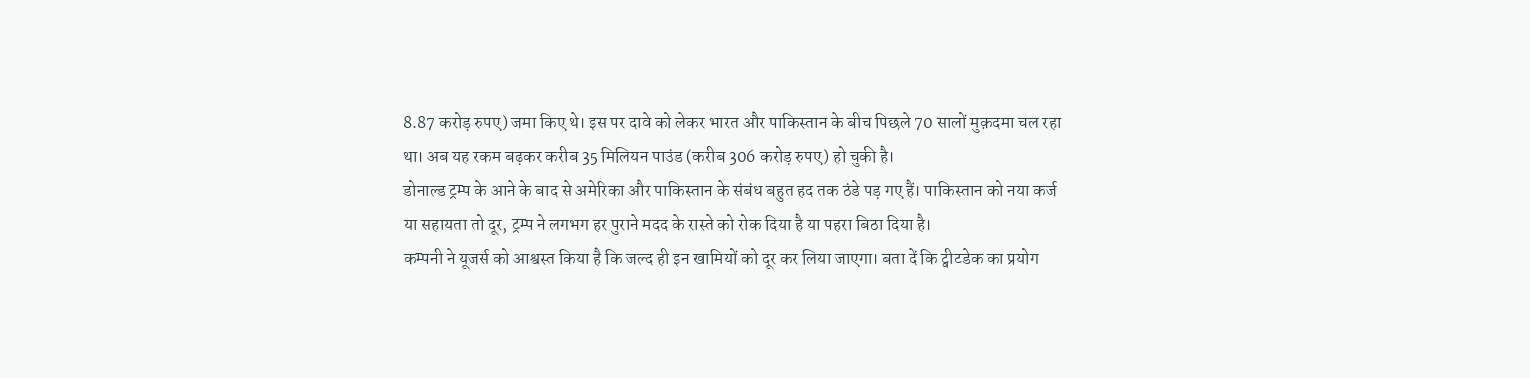8.87 करोड़ रुपए) जमा किए थे। इस पर दावे को लेकर भारत और पाकिस्तान के बीच पिछले 70 सालों मुक़दमा चल रहा था। अब यह रकम बढ़कर करीब 35 मिलियन पाउंड (करीब 306 करोड़ रुपए) हो चुकी है।
डोनाल्ड ट्रम्प के आने के बाद से अमेरिका और पाकिस्तान के संबंध बहुत हद तक ठंडे पड़ गए हैं। पाकिस्तान को नया कर्ज या सहायता तो दूर, ट्रम्प ने लगभग हर पुराने मदद के रास्ते को रोक दिया है या पहरा बिठा दिया है।
कम्पनी ने यूजर्स को आश्वस्त किया है कि जल्द ही इन खामियों को दूर कर लिया जाएगा। बता दें कि ट्वीटडेक का प्रयोग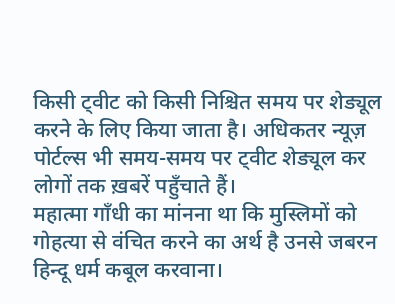किसी ट्वीट को किसी निश्चित समय पर शेड्यूल करने के लिए किया जाता है। अधिकतर न्यूज़ पोर्टल्स भी समय-समय पर ट्वीट शेड्यूल कर लोगों तक ख़बरें पहुँचाते हैं।
महात्मा गाँधी का मांनना था कि मुस्लिमों को गोहत्या से वंचित करने का अर्थ है उनसे जबरन हिन्दू धर्म कबूल करवाना।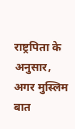राष्ट्रपिता के अनुसार, अगर मुस्लिम बात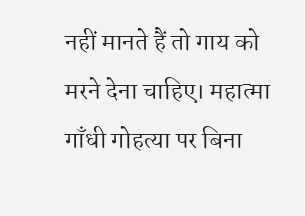नहीं मानते हैं तो गाय को मरने देना चाहिए। महात्मा गाँधी गोहत्या पर बिना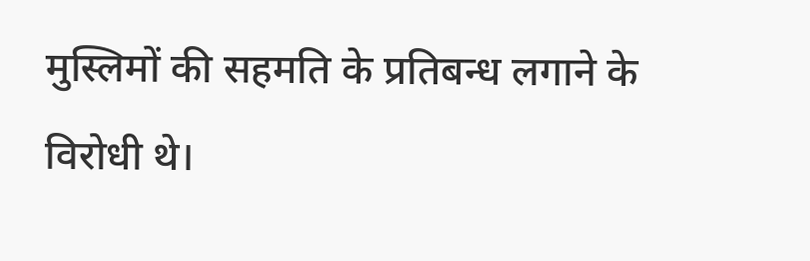मुस्लिमों की सहमति के प्रतिबन्ध लगाने के विरोधी थे।